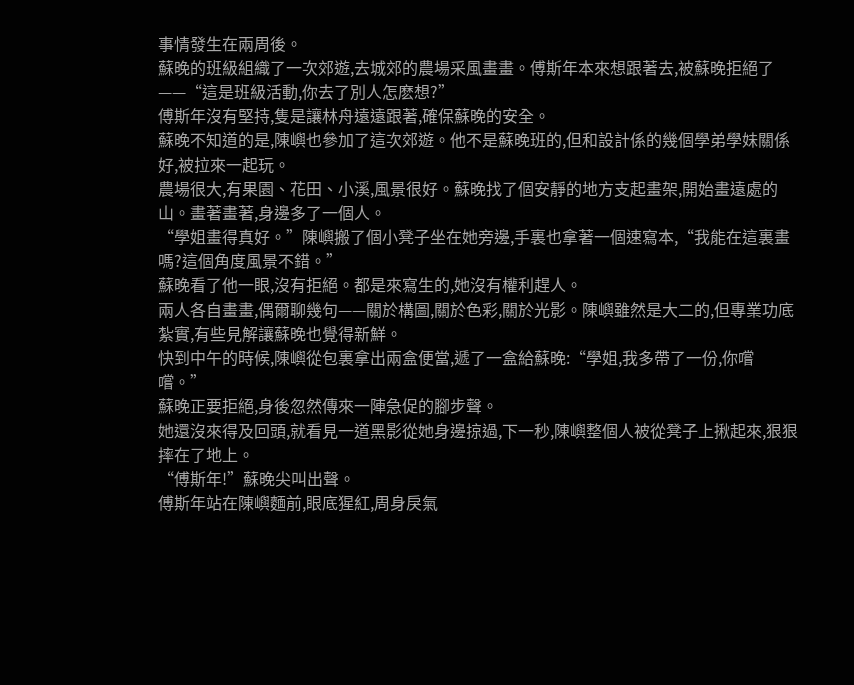事情發生在兩周後。
蘇晚的班級組織了一次郊遊,去城郊的農場采風畫畫。傅斯年本來想跟著去,被蘇晚拒絕了——“這是班級活動,你去了別人怎麽想?”
傅斯年沒有堅持,隻是讓林舟遠遠跟著,確保蘇晚的安全。
蘇晚不知道的是,陳嶼也參加了這次郊遊。他不是蘇晚班的,但和設計係的幾個學弟學妹關係好,被拉來一起玩。
農場很大,有果園、花田、小溪,風景很好。蘇晚找了個安靜的地方支起畫架,開始畫遠處的山。畫著畫著,身邊多了一個人。
“學姐畫得真好。”陳嶼搬了個小凳子坐在她旁邊,手裏也拿著一個速寫本,“我能在這裏畫嗎?這個角度風景不錯。”
蘇晚看了他一眼,沒有拒絕。都是來寫生的,她沒有權利趕人。
兩人各自畫畫,偶爾聊幾句——關於構圖,關於色彩,關於光影。陳嶼雖然是大二的,但專業功底紮實,有些見解讓蘇晚也覺得新鮮。
快到中午的時候,陳嶼從包裏拿出兩盒便當,遞了一盒給蘇晚:“學姐,我多帶了一份,你嚐嚐。”
蘇晚正要拒絕,身後忽然傳來一陣急促的腳步聲。
她還沒來得及回頭,就看見一道黑影從她身邊掠過,下一秒,陳嶼整個人被從凳子上揪起來,狠狠摔在了地上。
“傅斯年!”蘇晚尖叫出聲。
傅斯年站在陳嶼麵前,眼底猩紅,周身戾氣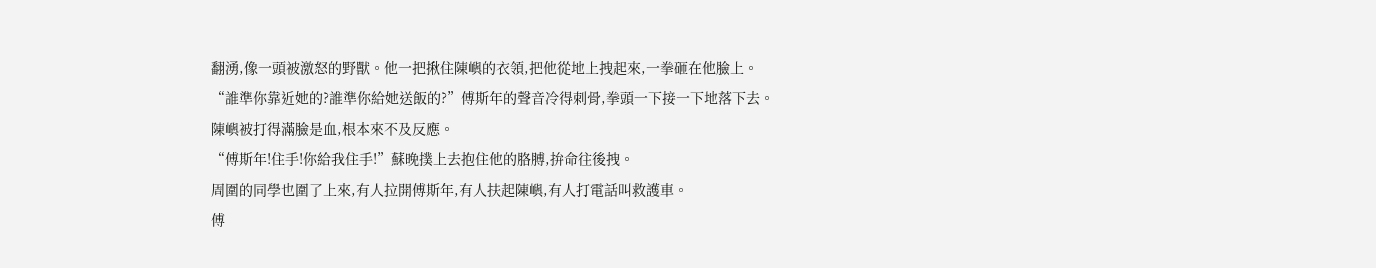翻湧,像一頭被激怒的野獸。他一把揪住陳嶼的衣領,把他從地上拽起來,一拳砸在他臉上。
“誰準你靠近她的?誰準你給她送飯的?”傅斯年的聲音冷得刺骨,拳頭一下接一下地落下去。
陳嶼被打得滿臉是血,根本來不及反應。
“傅斯年!住手!你給我住手!”蘇晚撲上去抱住他的胳膊,拚命往後拽。
周圍的同學也圍了上來,有人拉開傅斯年,有人扶起陳嶼,有人打電話叫救護車。
傅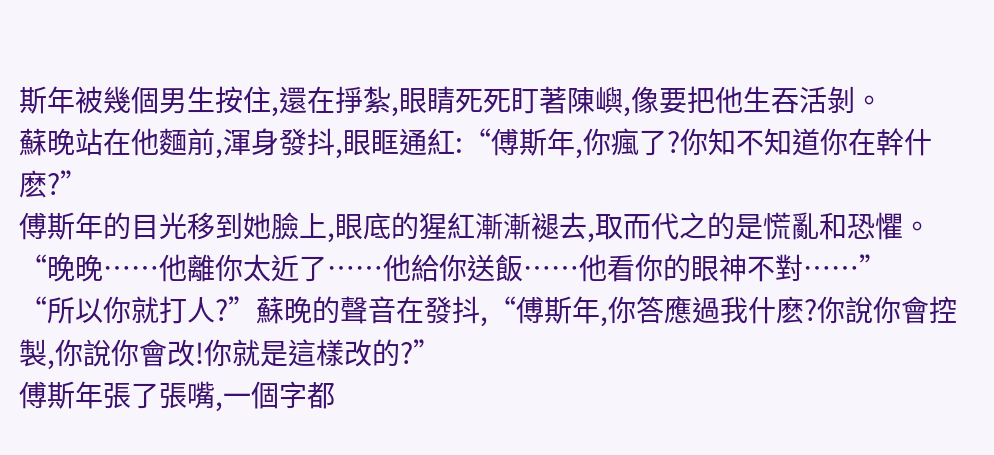斯年被幾個男生按住,還在掙紮,眼睛死死盯著陳嶼,像要把他生吞活剝。
蘇晚站在他麵前,渾身發抖,眼眶通紅:“傅斯年,你瘋了?你知不知道你在幹什麽?”
傅斯年的目光移到她臉上,眼底的猩紅漸漸褪去,取而代之的是慌亂和恐懼。
“晚晚……他離你太近了……他給你送飯……他看你的眼神不對……”
“所以你就打人?”蘇晚的聲音在發抖,“傅斯年,你答應過我什麽?你說你會控製,你說你會改!你就是這樣改的?”
傅斯年張了張嘴,一個字都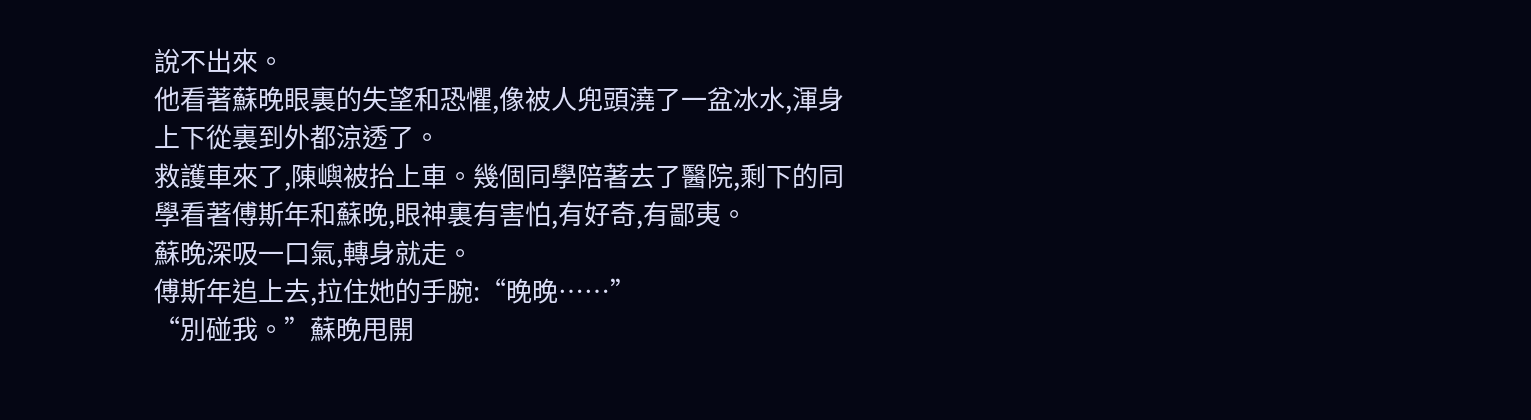說不出來。
他看著蘇晚眼裏的失望和恐懼,像被人兜頭澆了一盆冰水,渾身上下從裏到外都涼透了。
救護車來了,陳嶼被抬上車。幾個同學陪著去了醫院,剩下的同學看著傅斯年和蘇晚,眼神裏有害怕,有好奇,有鄙夷。
蘇晚深吸一口氣,轉身就走。
傅斯年追上去,拉住她的手腕:“晚晚……”
“別碰我。”蘇晚甩開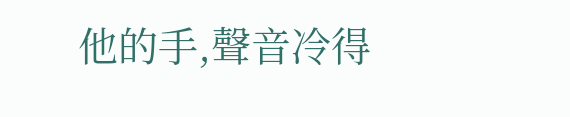他的手,聲音冷得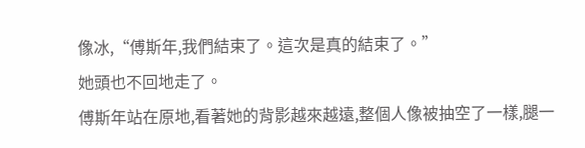像冰,“傅斯年,我們結束了。這次是真的結束了。”
她頭也不回地走了。
傅斯年站在原地,看著她的背影越來越遠,整個人像被抽空了一樣,腿一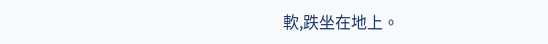軟,跌坐在地上。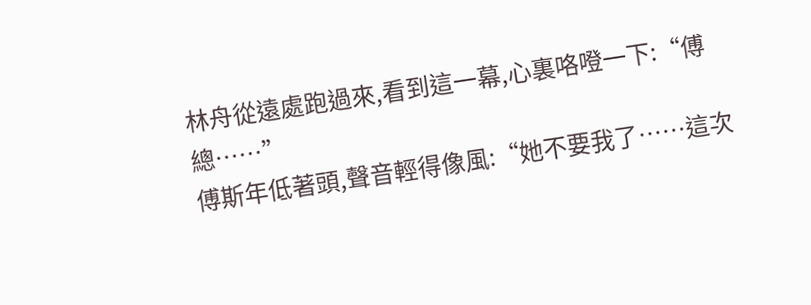林舟從遠處跑過來,看到這一幕,心裏咯噔一下:“傅總……”
傅斯年低著頭,聲音輕得像風:“她不要我了……這次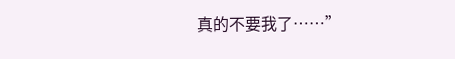真的不要我了……”